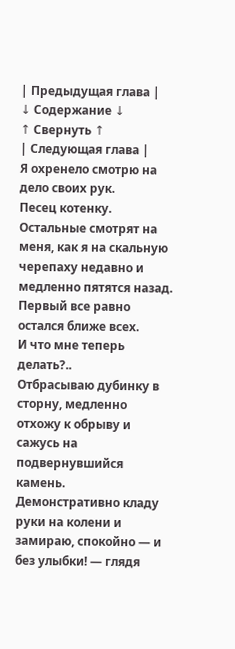| Предыдущая глава |
↓ Содержание ↓
↑ Свернуть ↑
| Следующая глава |
Я охренело смотрю на дело своих рук.
Песец котенку.
Остальные смотрят на меня, как я на скальную черепаху недавно и медленно пятятся назад. Первый все равно остался ближе всех.
И что мне теперь делать?..
Отбрасываю дубинку в сторну, медленно отхожу к обрыву и сажусь на подвернувшийся камень. Демонстративно кладу руки на колени и замираю, спокойно — и без улыбки! — глядя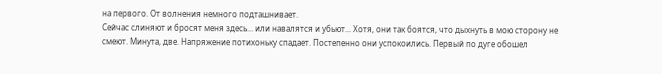на первого. От волнения немного подташнивает.
Сейчас слиняют и бросят меня здесь... или навалятся и убьют... Хотя, они так боятся, что дыхнуть в мою сторону не смеют. Минута, две. Напряжение потихоньку спадает. Постепенно они успокоились. Первый по дуге обошел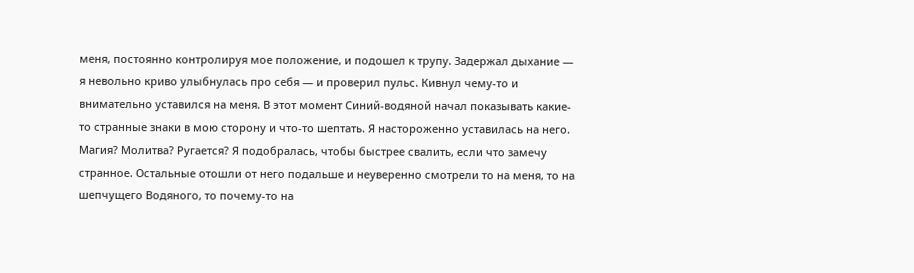меня, постоянно контролируя мое положение, и подошел к трупу. Задержал дыхание — я невольно криво улыбнулась про себя — и проверил пульс. Кивнул чему-то и внимательно уставился на меня. В этот момент Синий-водяной начал показывать какие-то странные знаки в мою сторону и что-то шептать. Я настороженно уставилась на него. Магия? Молитва? Ругается? Я подобралась, чтобы быстрее свалить, если что замечу странное. Остальные отошли от него подальше и неуверенно смотрели то на меня, то на шепчущего Водяного, то почему-то на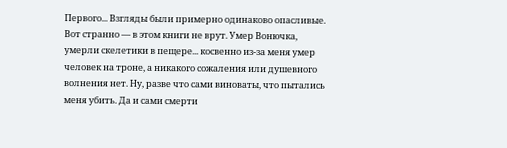Первого... Взгляды были примерно одинаково опасливые.
Вот странно — в этом книги не врут. Умер Вонючка, умерли скелетики в пещере... косвенно из-за меня умер человек на троне, а никакого сожаления или душевного волнения нет. Ну, разве что сами виноваты, что пытались меня убить. Да и сами смерти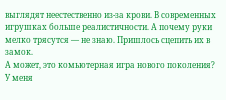выглядят неестественно из-за крови. В современных игрушках больше реалистичности. А почему руки мелко трясутся — не знаю. Пришлось сцепить их в замок.
А может, это комьютерная игра нового поколения? У меня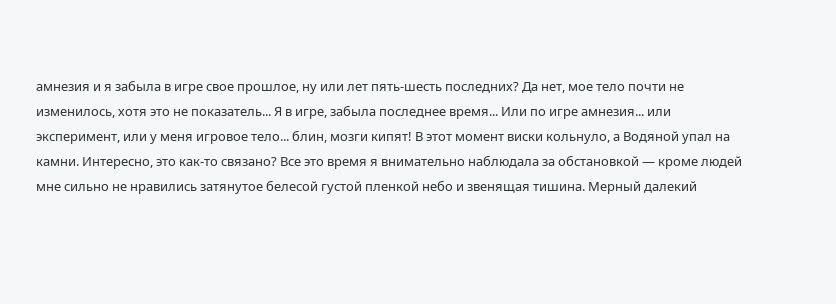амнезия и я забыла в игре свое прошлое, ну или лет пять-шесть последних? Да нет, мое тело почти не изменилось, хотя это не показатель... Я в игре, забыла последнее время... Или по игре амнезия... или эксперимент, или у меня игровое тело... блин, мозги кипят! В этот момент виски кольнуло, а Водяной упал на камни. Интересно, это как-то связано? Все это время я внимательно наблюдала за обстановкой — кроме людей мне сильно не нравились затянутое белесой густой пленкой небо и звенящая тишина. Мерный далекий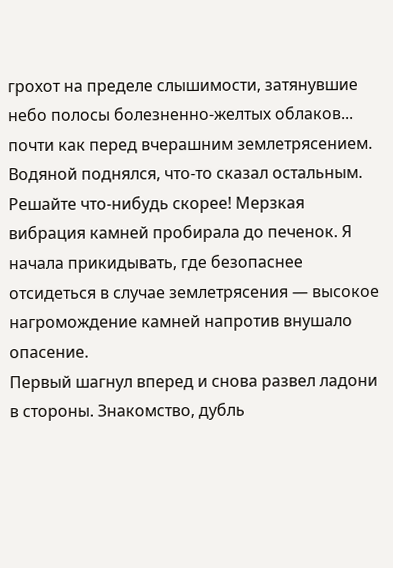грохот на пределе слышимости, затянувшие небо полосы болезненно-желтых облаков... почти как перед вчерашним землетрясением.
Водяной поднялся, что-то сказал остальным. Решайте что-нибудь скорее! Мерзкая вибрация камней пробирала до печенок. Я начала прикидывать, где безопаснее отсидеться в случае землетрясения — высокое нагромождение камней напротив внушало опасение.
Первый шагнул вперед и снова развел ладони в стороны. Знакомство, дубль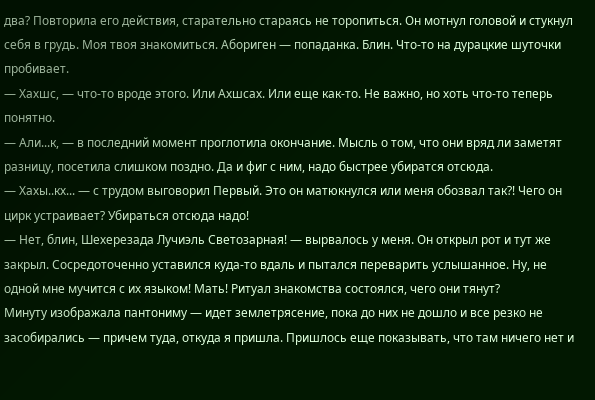два? Повторила его действия, старательно стараясь не торопиться. Он мотнул головой и стукнул себя в грудь. Моя твоя знакомиться. Абориген — попаданка. Блин. Что-то на дурацкие шуточки пробивает.
— Хахшс, — что-то вроде этого. Или Ахшсах. Или еще как-то. Не важно, но хоть что-то теперь понятно.
— Али...к, — в последний момент проглотила окончание. Мысль о том, что они вряд ли заметят разницу, посетила слишком поздно. Да и фиг с ним, надо быстрее убиратся отсюда.
— Хахы..кх... — с трудом выговорил Первый. Это он матюкнулся или меня обозвал так?! Чего он цирк устраивает? Убираться отсюда надо!
— Нет, блин, Шехерезада Лучиэль Светозарная! — вырвалось у меня. Он открыл рот и тут же закрыл. Сосредоточенно уставился куда-то вдаль и пытался переварить услышанное. Ну, не одной мне мучится с их языком! Мать! Ритуал знакомства состоялся, чего они тянут?
Минуту изображала пантониму — идет землетрясение, пока до них не дошло и все резко не засобирались — причем туда, откуда я пришла. Пришлось еще показывать, что там ничего нет и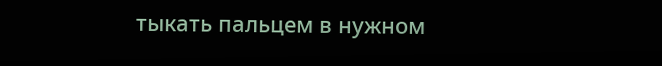тыкать пальцем в нужном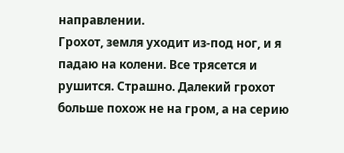направлении.
Грохот, земля уходит из-под ног, и я падаю на колени. Все трясется и рушится. Страшно. Далекий грохот больше похож не на гром, а на серию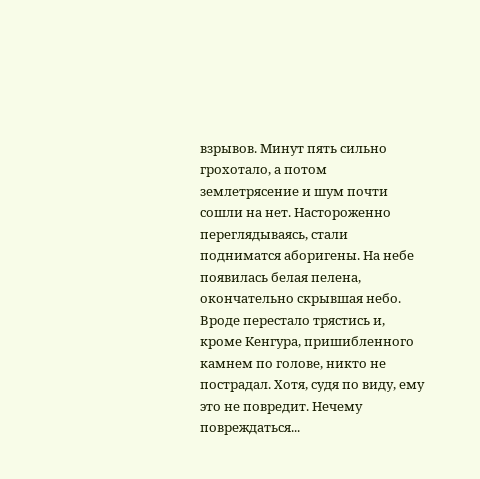взрывов. Минут пять сильно грохотало, а потом землетрясение и шум почти сошли на нет. Настороженно переглядываясь, стали подниматся аборигены. На небе появилась белая пелена, окончательно скрывшая небо.
Вроде перестало трястись и, кроме Кенгура, пришибленного камнем по голове, никто не пострадал. Хотя, судя по виду, ему это не повредит. Нечему повреждаться...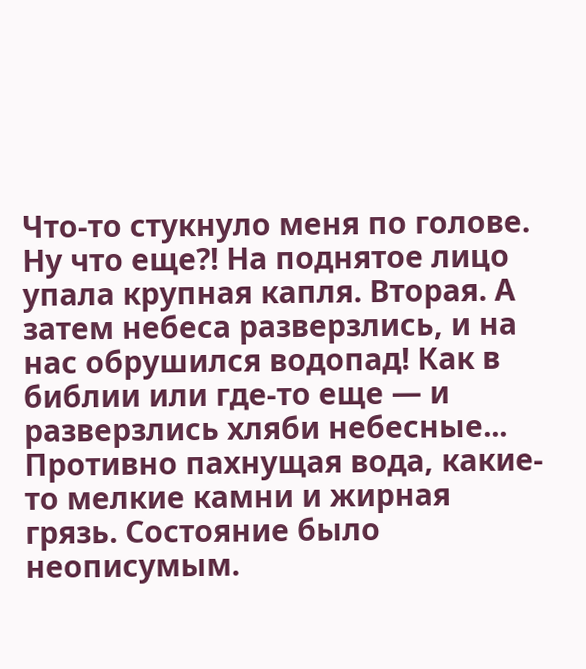Что-то стукнуло меня по голове. Ну что еще?! На поднятое лицо упала крупная капля. Вторая. А затем небеса разверзлись, и на нас обрушился водопад! Как в библии или где-то еще — и разверзлись хляби небесные... Противно пахнущая вода, какие-то мелкие камни и жирная грязь. Состояние было неописумым.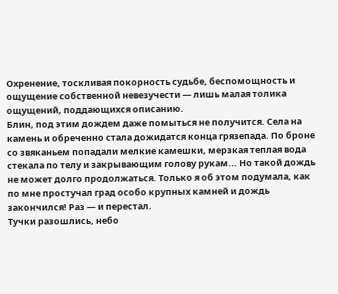Охренение, тоскливая покорность судьбе, беспомощность и ощущение собственной невезучести — лишь малая толика ощущений, поддающихся описанию.
Блин, под этим дождем даже помыться не получится. Села на камень и обреченно стала дожидатся конца грязепада. По броне со звяканьем попадали мелкие камешки, мерзкая теплая вода стекала по телу и закрывающим голову рукам... Но такой дождь не может долго продолжаться. Только я об этом подумала, как по мне простучал град особо крупных камней и дождь закончился! Раз — и перестал.
Тучки разошлись, небо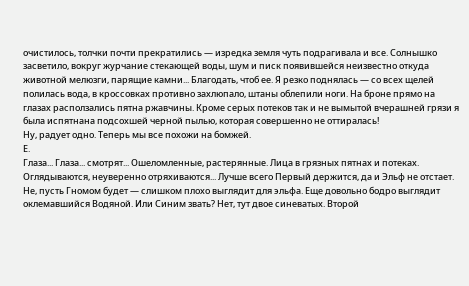очистилось, толчки почти прекратились — изредка земля чуть подрагивала и все. Солнышко засветило, вокруг журчание стекающей воды, шум и писк появившейся неизвестно откуда животной мелюзги, парящие камни... Благодать, чтоб ее. Я резко поднялась — со всех щелей полилась вода, в кроссовках противно захлюпало, штаны облепили ноги. На броне прямо на глазах расползались пятна ржавчины. Кроме серых потеков так и не вымытой вчерашней грязи я была испятнана подсохшей черной пылью, которая совершенно не оттиралась!
Ну, радует одно. Теперь мы все похожи на бомжей.
Е.
Глаза... Глаза... смотрят... Ошеломленные, растерянные. Лица в грязных пятнах и потеках. Оглядываются, неуверенно отряхиваются... Лучше всего Первый держится, да и Эльф не отстает. Не, пусть Гномом будет — слишком плохо выглядит для эльфа. Еще довольно бодро выглядит оклемавшийся Водяной. Или Синим звать? Нет, тут двое синеватых. Второй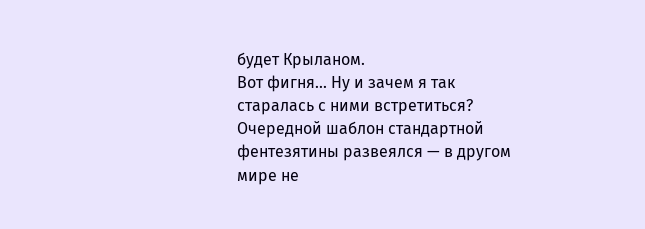будет Крыланом.
Вот фигня... Ну и зачем я так старалась с ними встретиться? Очередной шаблон стандартной фентезятины развеялся — в другом мире не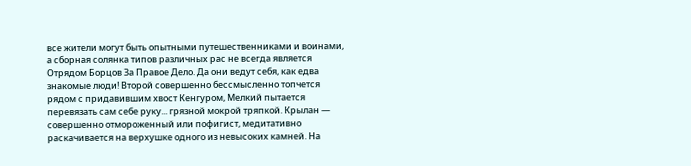все жители могут быть опытными путешественниками и воинами, а сборная солянка типов различных рас не всегда является Отрядом Борцов За Правое Дело. Да они ведут себя, как едва знакомые люди! Второй совершенно бессмысленно топчется рядом с придавившим хвост Кенгуром, Мелкий пытается перевязать сам себе руку... грязной мокрой тряпкой. Крылан — совершенно отмороженный или пофигист, медитативно раскачивается на верхушке одного из невысоких камней. На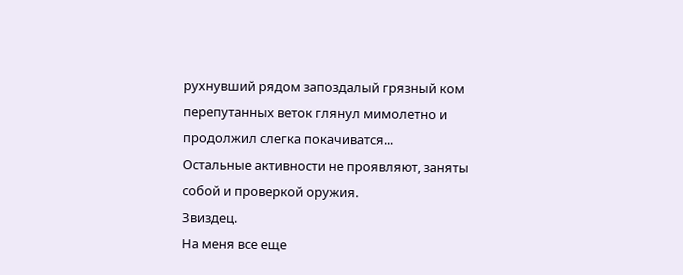рухнувший рядом запоздалый грязный ком перепутанных веток глянул мимолетно и продолжил слегка покачиватся...
Остальные активности не проявляют, заняты собой и проверкой оружия.
Звиздец.
На меня все еще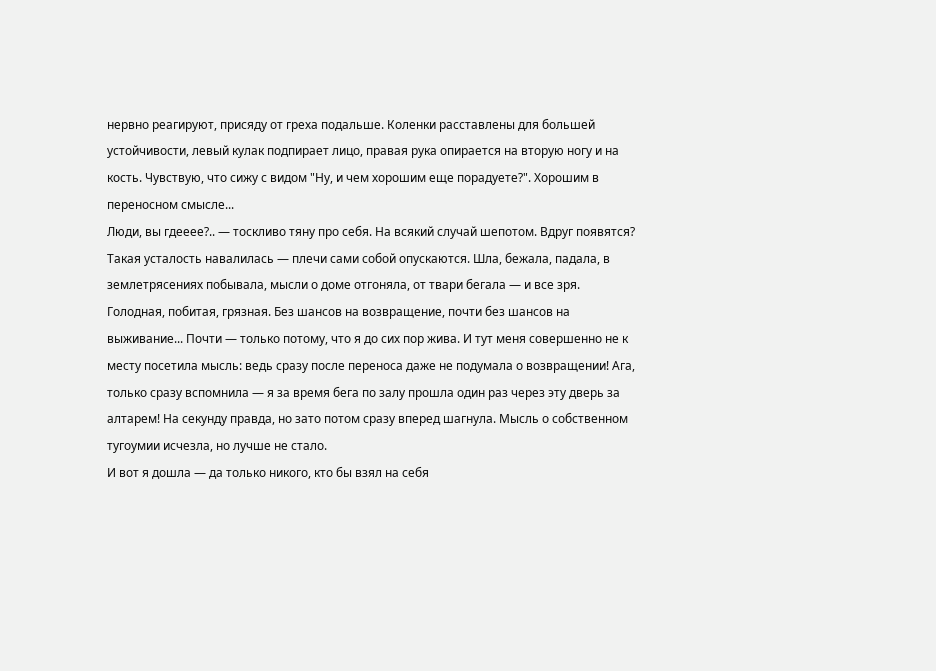нервно реагируют, присяду от греха подальше. Коленки расставлены для большей устойчивости, левый кулак подпирает лицо, правая рука опирается на вторую ногу и на кость. Чувствую, что сижу с видом "Ну, и чем хорошим еще порадуете?". Хорошим в переносном смысле...
Люди, вы гдееее?.. — тоскливо тяну про себя. На всякий случай шепотом. Вдруг появятся?
Такая усталость навалилась — плечи сами собой опускаются. Шла, бежала, падала, в землетрясениях побывала, мысли о доме отгоняла, от твари бегала — и все зря. Голодная, побитая, грязная. Без шансов на возвращение, почти без шансов на выживание... Почти — только потому, что я до сих пор жива. И тут меня совершенно не к месту посетила мысль: ведь сразу после переноса даже не подумала о возвращении! Ага, только сразу вспомнила — я за время бега по залу прошла один раз через эту дверь за алтарем! На секунду правда, но зато потом сразу вперед шагнула. Мысль о собственном тугоумии исчезла, но лучше не стало.
И вот я дошла — да только никого, кто бы взял на себя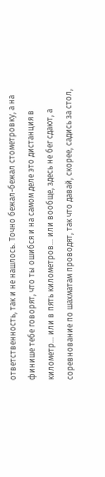ответственность, так и не нашлось. Точно бежал-бежал стометровку, а на финише тебе говорят, что ты ошибся и на самом деле это дистанция в километр... или в пять километров... или вообще, здесь не бег сдают, а соревнование по шахматам проводят, так что давай, скорее, садись за стол,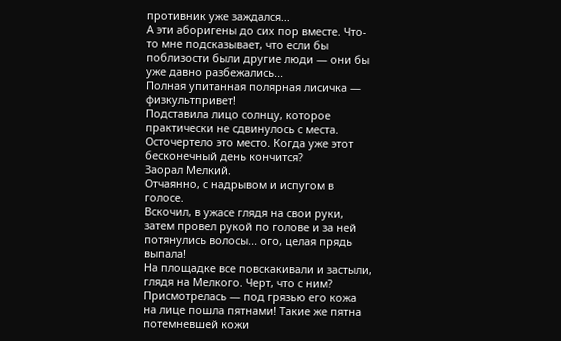противник уже заждался...
А эти аборигены до сих пор вместе. Что-то мне подсказывает, что если бы поблизости были другие люди — они бы уже давно разбежались...
Полная упитанная полярная лисичка — физкультпривет!
Подставила лицо солнцу, которое практически не сдвинулось с места. Осточертело это место. Когда уже этот бесконечный день кончится?
Заорал Мелкий.
Отчаянно, с надрывом и испугом в голосе.
Вскочил, в ужасе глядя на свои руки, затем провел рукой по голове и за ней потянулись волосы... ого, целая прядь выпала!
На площадке все повскакивали и застыли, глядя на Мелкого. Черт, что с ним? Присмотрелась — под грязью его кожа на лице пошла пятнами! Такие же пятна потемневшей кожи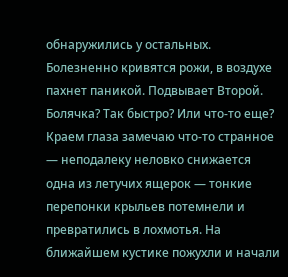обнаружились у остальных. Болезненно кривятся рожи, в воздухе пахнет паникой. Подвывает Второй. Болячка? Так быстро? Или что-то еще? Краем глаза замечаю что-то странное — неподалеку неловко снижается одна из летучих ящерок — тонкие перепонки крыльев потемнели и превратились в лохмотья. На ближайшем кустике пожухли и начали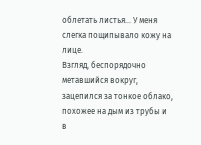облетать листья... У меня слегка пощипывало кожу на лице.
Взгляд, беспорядочно метавшийся вокруг, зацепился за тонкое облако, похожее на дым из трубы и в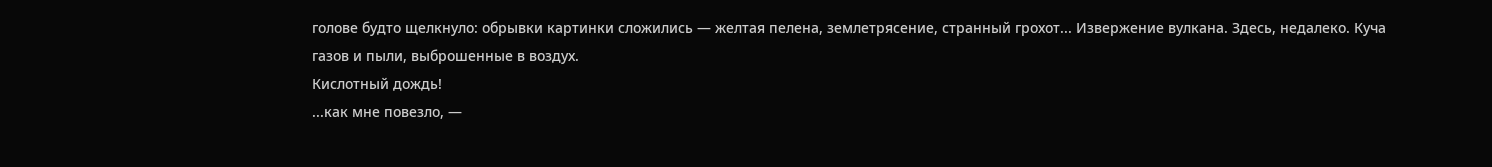голове будто щелкнуло: обрывки картинки сложились — желтая пелена, землетрясение, странный грохот... Извержение вулкана. Здесь, недалеко. Куча газов и пыли, выброшенные в воздух.
Кислотный дождь!
...как мне повезло, —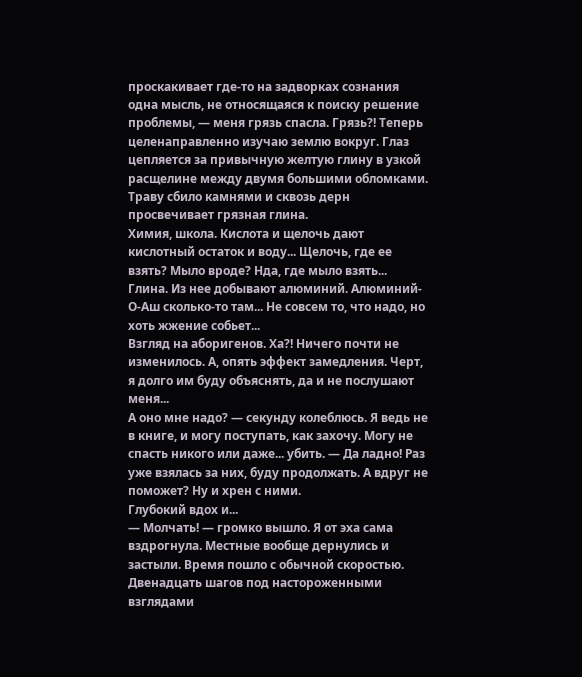проскакивает где-то на задворках сознания одна мысль, не относящаяся к поиску решение проблемы, — меня грязь спасла. Грязь?! Теперь целенаправленно изучаю землю вокруг. Глаз цепляется за привычную желтую глину в узкой расщелине между двумя большими обломками. Траву сбило камнями и сквозь дерн просвечивает грязная глина.
Химия, школа. Кислота и щелочь дают кислотный остаток и воду... Щелочь, где ее взять? Мыло вроде? Нда, где мыло взять... Глина. Из нее добывают алюминий. Алюминий-О-Аш сколько-то там... Не совсем то, что надо, но хоть жжение собьет...
Взгляд на аборигенов. Ха?! Ничего почти не изменилось. А, опять эффект замедления. Черт, я долго им буду объяснять, да и не послушают меня...
А оно мне надо? — секунду колеблюсь. Я ведь не в книге, и могу поступать, как захочу. Могу не спасть никого или даже... убить. — Да ладно! Раз уже взялась за них, буду продолжать. А вдруг не поможет? Ну и хрен с ними.
Глубокий вдох и...
— Молчать! — громко вышло. Я от эха сама вздрогнула. Местные вообще дернулись и застыли. Время пошло с обычной скоростью. Двенадцать шагов под настороженными взглядами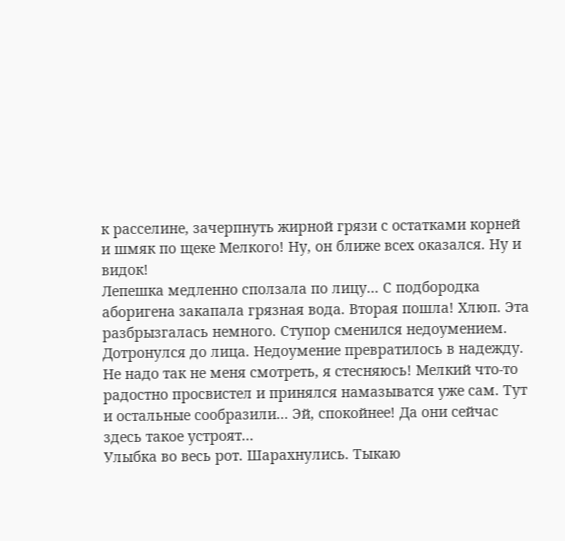к расселине, зачерпнуть жирной грязи с остатками корней и шмяк по щеке Мелкого! Ну, он ближе всех оказался. Ну и видок!
Лепешка медленно сползала по лицу... С подбородка аборигена закапала грязная вода. Вторая пошла! Хлюп. Эта разбрызгалась немного. Ступор сменился недоумением. Дотронулся до лица. Недоумение превратилось в надежду.
Не надо так не меня смотреть, я стесняюсь! Мелкий что-то радостно просвистел и принялся намазыватся уже сам. Тут и остальные сообразили... Эй, спокойнее! Да они сейчас здесь такое устроят...
Улыбка во весь рот. Шарахнулись. Тыкаю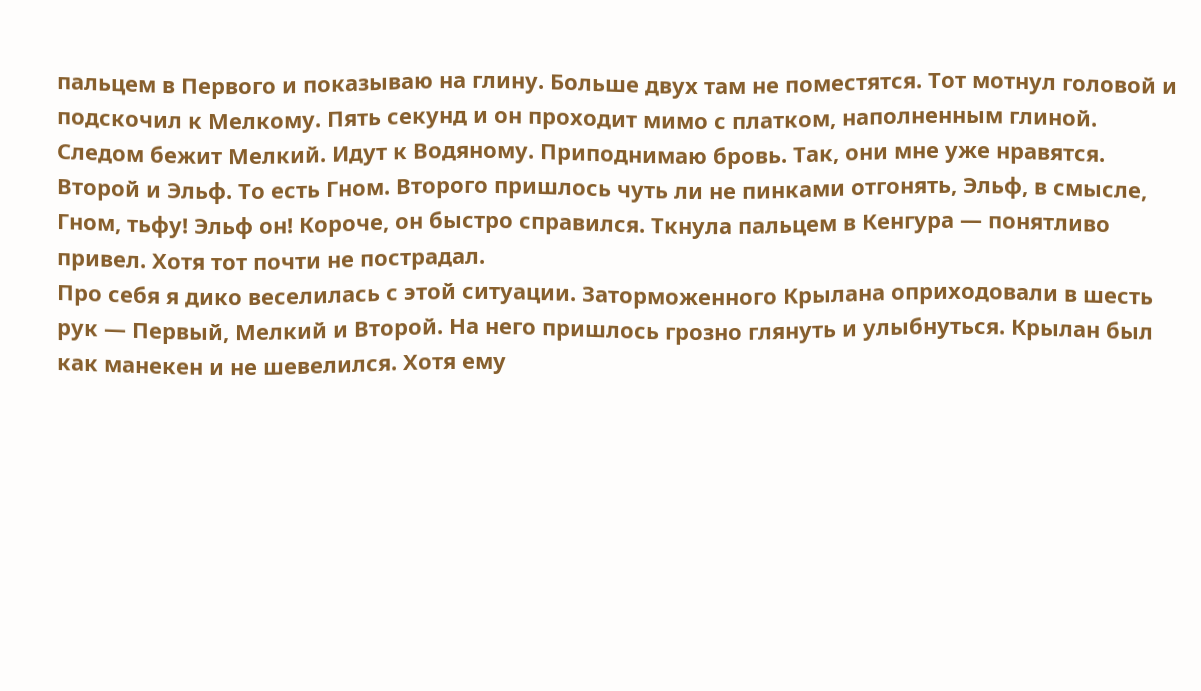пальцем в Первого и показываю на глину. Больше двух там не поместятся. Тот мотнул головой и подскочил к Мелкому. Пять секунд и он проходит мимо с платком, наполненным глиной. Следом бежит Мелкий. Идут к Водяному. Приподнимаю бровь. Так, они мне уже нравятся.
Второй и Эльф. То есть Гном. Второго пришлось чуть ли не пинками отгонять, Эльф, в смысле, Гном, тьфу! Эльф он! Короче, он быстро справился. Ткнула пальцем в Кенгура — понятливо привел. Хотя тот почти не пострадал.
Про себя я дико веселилась с этой ситуации. Заторможенного Крылана оприходовали в шесть рук — Первый, Мелкий и Второй. На него пришлось грозно глянуть и улыбнуться. Крылан был как манекен и не шевелился. Хотя ему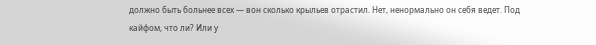должно быть больнее всех — вон сколько крыльев отрастил. Нет, ненормально он себя ведет. Под кайфом, что ли? Или у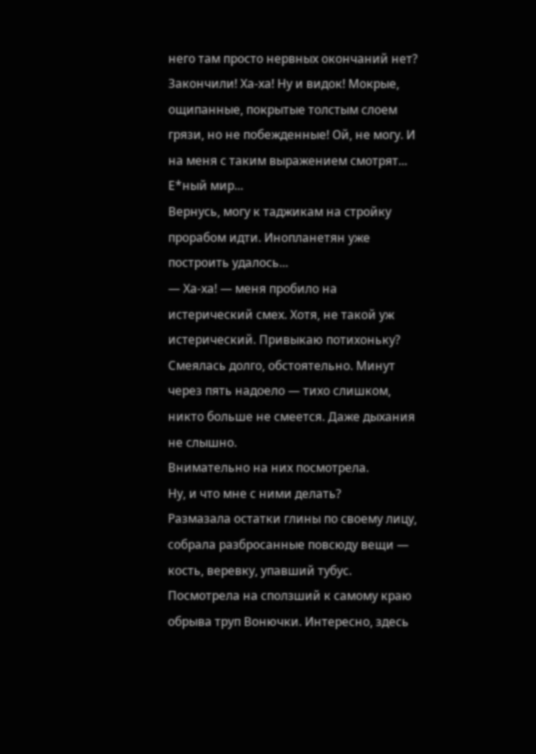него там просто нервных окончаний нет?
Закончили! Ха-ха! Ну и видок! Мокрые, ощипанные, покрытые толстым слоем грязи, но не побежденные! Ой, не могу. И на меня с таким выражением смотрят...
Е*ный мир...
Вернусь, могу к таджикам на стройку прорабом идти. Инопланетян уже построить удалось...
— Ха-ха! — меня пробило на истерический смех. Хотя, не такой уж истерический. Привыкаю потихоньку?
Смеялась долго, обстоятельно. Минут через пять надоело — тихо слишком, никто больше не смеется. Даже дыхания не слышно.
Внимательно на них посмотрела.
Ну, и что мне с ними делать?
Размазала остатки глины по своему лицу, собрала разбросанные повсюду вещи — кость, веревку, упавший тубус. Посмотрела на сползший к самому краю обрыва труп Вонючки. Интересно, здесь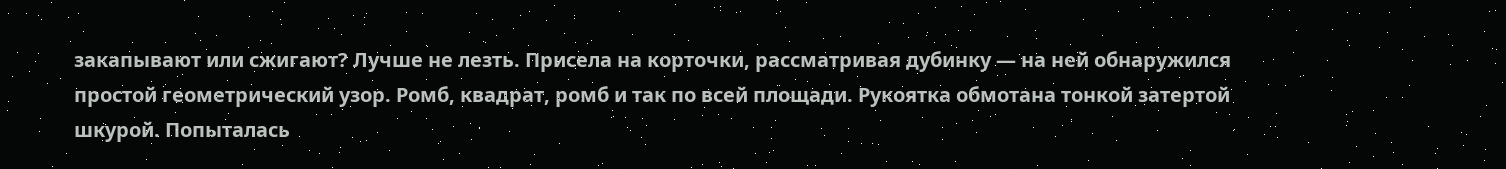закапывают или сжигают? Лучше не лезть. Присела на корточки, рассматривая дубинку — на ней обнаружился простой геометрический узор. Ромб, квадрат, ромб и так по всей площади. Рукоятка обмотана тонкой затертой шкурой. Попыталась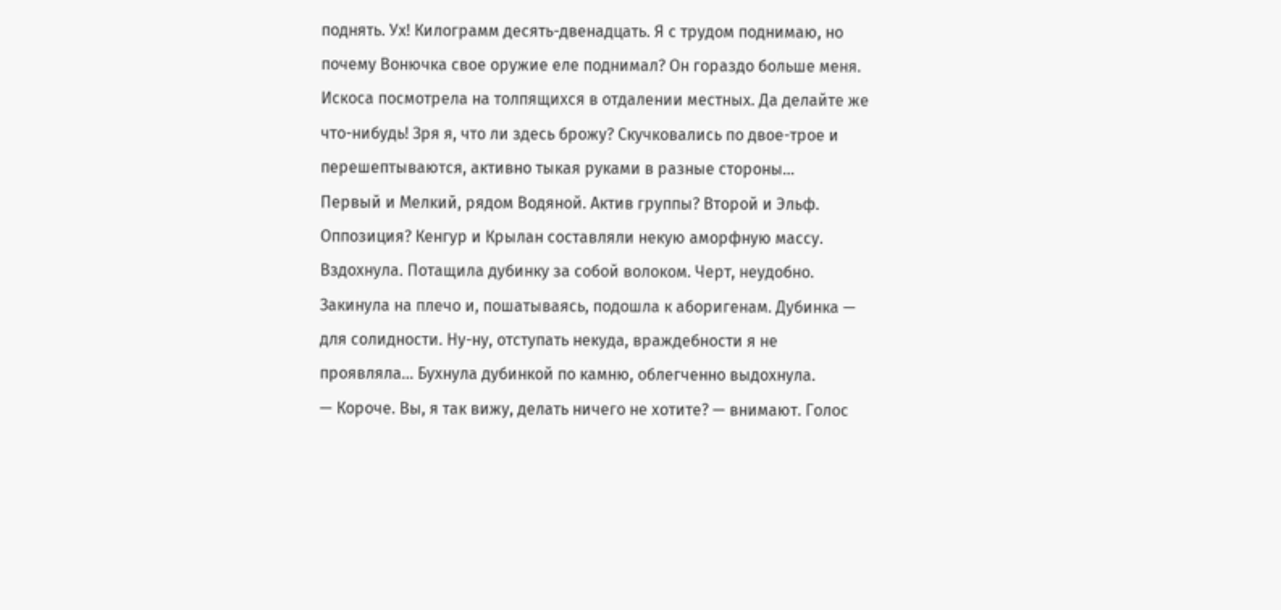поднять. Ух! Килограмм десять-двенадцать. Я с трудом поднимаю, но почему Вонючка свое оружие еле поднимал? Он гораздо больше меня. Искоса посмотрела на толпящихся в отдалении местных. Да делайте же что-нибудь! Зря я, что ли здесь брожу? Скучковались по двое-трое и перешептываются, активно тыкая руками в разные стороны...
Первый и Мелкий, рядом Водяной. Актив группы? Второй и Эльф. Оппозиция? Кенгур и Крылан составляли некую аморфную массу. Вздохнула. Потащила дубинку за собой волоком. Черт, неудобно. Закинула на плечо и, пошатываясь, подошла к аборигенам. Дубинка — для солидности. Ну-ну, отступать некуда, враждебности я не проявляла... Бухнула дубинкой по камню, облегченно выдохнула.
— Короче. Вы, я так вижу, делать ничего не хотите? — внимают. Голос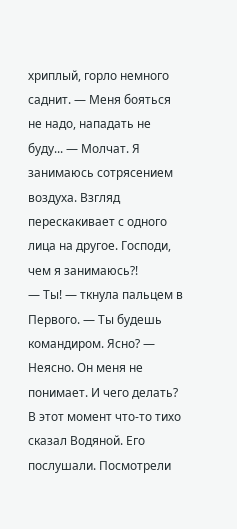хриплый, горло немного саднит. — Меня бояться не надо, нападать не буду... — Молчат. Я занимаюсь сотрясением воздуха. Взгляд перескакивает с одного лица на другое. Господи, чем я занимаюсь?!
— Ты! — ткнула пальцем в Первого. — Ты будешь командиром. Ясно? — Неясно. Он меня не понимает. И чего делать? В этот момент что-то тихо сказал Водяной. Его послушали. Посмотрели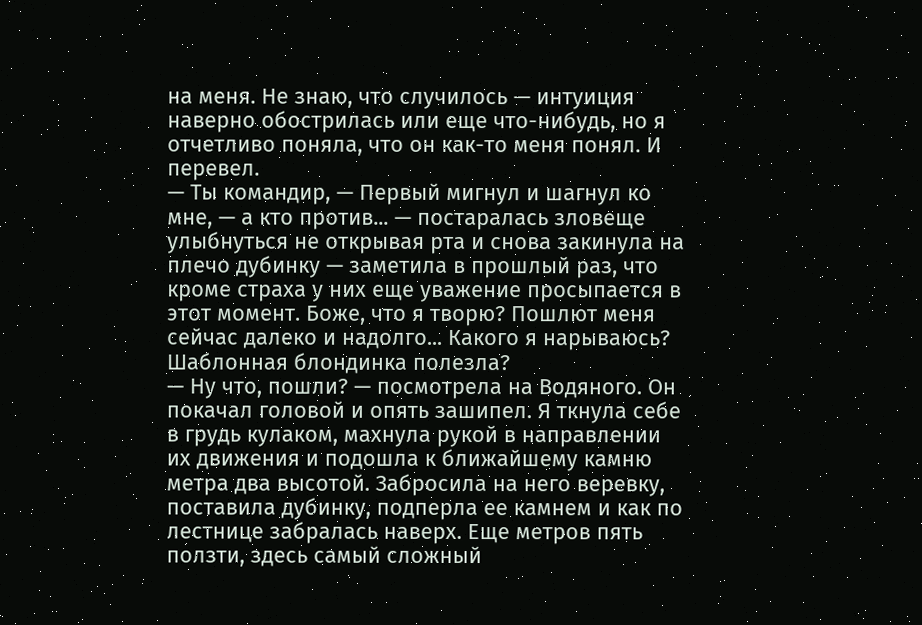на меня. Не знаю, что случилось — интуиция наверно обострилась или еще что-нибудь, но я отчетливо поняла, что он как-то меня понял. И перевел.
— Ты командир, — Первый мигнул и шагнул ко мне, — а кто против... — постаралась зловеще улыбнуться не открывая рта и снова закинула на плечо дубинку — заметила в прошлый раз, что кроме страха у них еще уважение просыпается в этот момент. Боже, что я творю? Пошлют меня сейчас далеко и надолго... Какого я нарываюсь? Шаблонная блондинка полезла?
— Ну что, пошли? — посмотрела на Водяного. Он покачал головой и опять зашипел. Я ткнула себе в грудь кулаком, махнула рукой в направлении их движения и подошла к ближайшему камню метра два высотой. Забросила на него веревку, поставила дубинку, подперла ее камнем и как по лестнице забралась наверх. Еще метров пять ползти, здесь самый сложный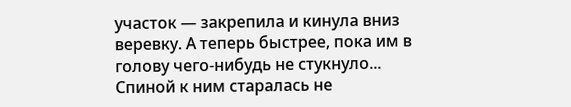участок — закрепила и кинула вниз веревку. А теперь быстрее, пока им в голову чего-нибудь не стукнуло... Спиной к ним старалась не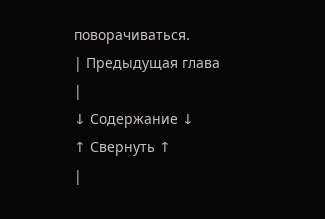поворачиваться.
| Предыдущая глава |
↓ Содержание ↓
↑ Свернуть ↑
|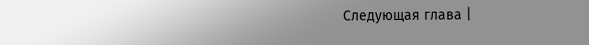Следующая глава |